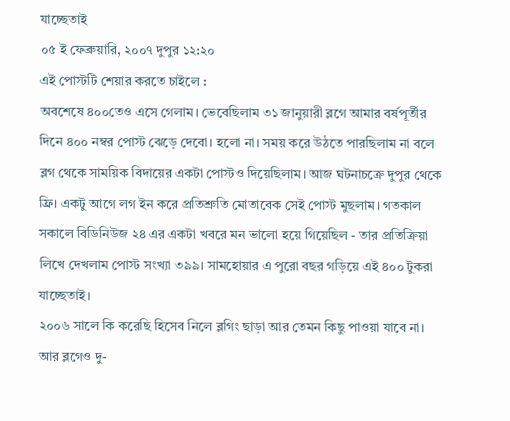যাচ্ছেতাই
০৫ ই ফেব্রুয়ারি, ২০০৭ দুপুর ১২:২০
এই পোস্টটি শেয়ার করতে চাইলে :
অবশেষে ৪০০তেও এসে গেলাম। ভেবেছিলাম ৩১ জানুয়ারী ব্লগে আমার বর্ষপূর্তীর দিনে ৪০০ নম্বর পোস্ট ঝেড়ে দেবো। হলো না। সময় করে উঠতে পারছিলাম না বলে ব্লগ থেকে সাময়িক বিদায়ের একটা পোস্টও দিয়েছিলাম। আজ ঘটনাচক্রে দুপুর থেকে ফ্রি। একটু আগে লগ ইন করে প্রতিশ্রুতি মোতাবেক সেই পোস্ট মুছলাম। গতকাল সকালে বিডিনিউজ ২৪ এর একটা খবরে মন ভালো হয়ে গিয়েছিল - তার প্রতিক্রিয়া লিখে দেখলাম পোস্ট সংখ্যা ৩৯৯। সামহোয়ার এ পুরো বছর গড়িয়ে এই ৪০০ টুকরা যাচ্ছেতাই।
২০০৬ সালে কি করেছি হিসেব নিলে ব্লগিং ছাড়া আর তেমন কিছু পাওয়া যাবে না। আর ব্লগেও দু-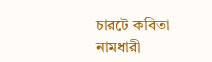চারটে কবিতা নামধারী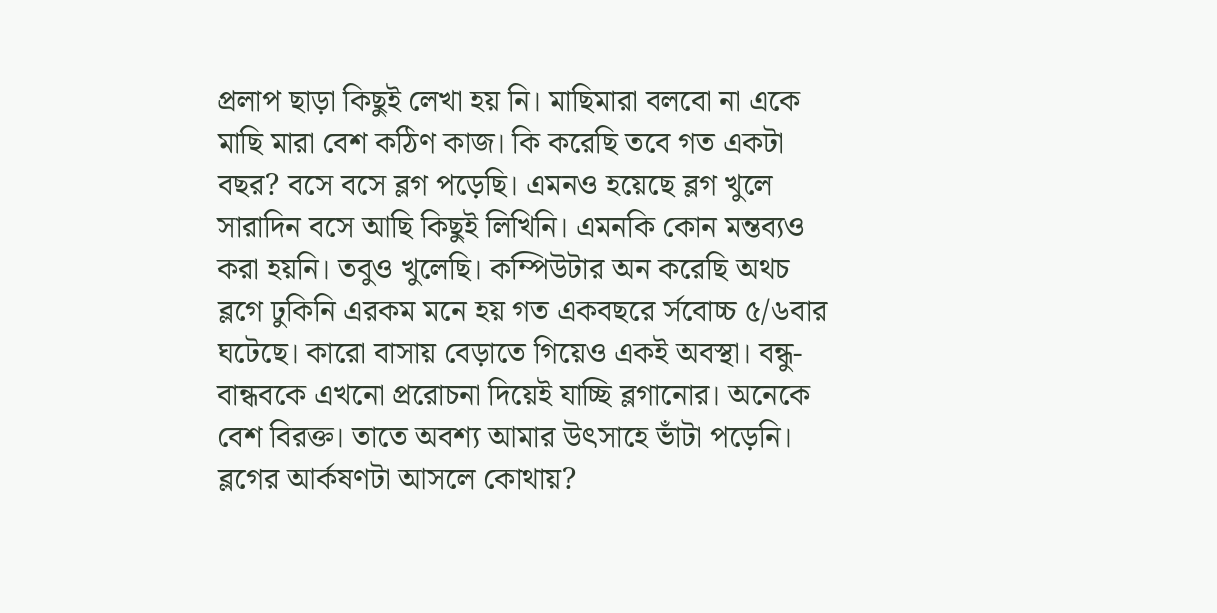প্রলাপ ছাড়া কিছুই লেখা হয় নি। মাছিমারা বলবো না একে মাছি মারা বেশ কঠিণ কাজ। কি করেছি তবে গত একটা বছর? বসে বসে ব্লগ পড়েছি। এমনও হয়েছে ব্লগ খুলে সারাদিন বসে আছি কিছুই লিখিনি। এমনকি কোন মন্তব্যও করা হয়নি। তবুও খুলেছি। কম্পিউটার অন করেছি অথচ ব্লগে ঢুকিনি এরকম মনে হয় গত একবছরে র্সবোচ্চ ৫/৬বার ঘটেছে। কারো বাসায় বেড়াতে গিয়েও একই অবস্থা। বন্ধু-বান্ধবকে এখনো প্ররোচনা দিয়েই যাচ্ছি ব্লগানোর। অনেকে বেশ বিরক্ত। তাতে অবশ্য আমার উৎসাহে ভাঁটা পড়েনি।
ব্লগের আর্কষণটা আসলে কোথায়?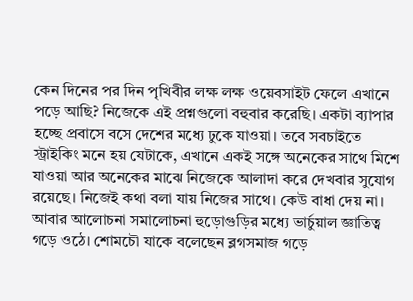কেন দিনের পর দিন পৃখিবীর লক্ষ লক্ষ ওয়েবসাইট ফেলে এখানে পড়ে আছি? নিজেকে এই প্রশ্নগুলো বহুবার করেছি। একটা ব্যাপার হচ্ছে প্রবাসে বসে দেশের মধ্যে ঢুকে যাওয়া। তবে সবচাইতে স্ট্রাইকিং মনে হয় যেটাকে, এখানে একই সঙ্গে অনেকের সাথে মিশে যাওয়া আর অনেকের মাঝে নিজেকে আলাদা করে দেখবার সুযোগ রয়েছে। নিজেই কথা বলা যায় নিজের সাথে। কেউ বাধা দেয় না। আবার আলোচনা সমালোচনা হুড়োগুড়ির মধ্যে ভার্চুয়াল জ্ঞাতিত্ব গড়ে ওঠে। শোমচৌ যাকে বলেছেন ব্লগসমাজ গড়ে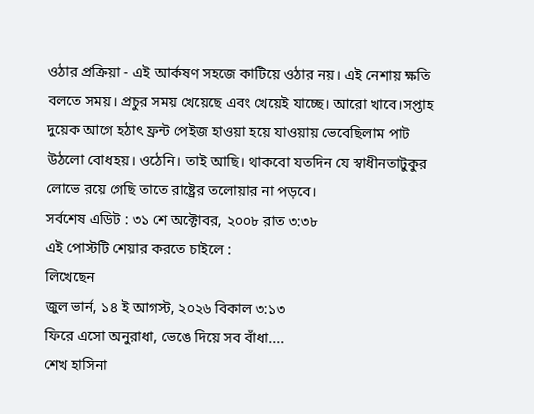ওঠার প্রক্রিয়া - এই আর্কষণ সহজে কাটিয়ে ওঠার নয়। এই নেশায় ক্ষতি বলতে সময়। প্রচুর সময় খেয়েছে এবং খেয়েই যাচ্ছে। আরো খাবে।সপ্তাহ দুয়েক আগে হঠাৎ ফ্রন্ট পেইজ হাওয়া হয়ে যাওয়ায় ভেবেছিলাম পাট উঠলো বোধহয়। ওঠেনি। তাই আছি। থাকবো যতদিন যে স্বাধীনতাটুকুর লোভে রয়ে গেছি তাতে রাষ্ট্রের তলোয়ার না পড়বে।
সর্বশেষ এডিট : ৩১ শে অক্টোবর, ২০০৮ রাত ৩:৩৮
এই পোস্টটি শেয়ার করতে চাইলে :
লিখেছেন
জুল ভার্ন, ১৪ ই আগস্ট, ২০২৬ বিকাল ৩:১৩
ফিরে এসো অনুরাধা, ভেঙে দিয়ে সব বাঁধা....
শেখ হাসিনা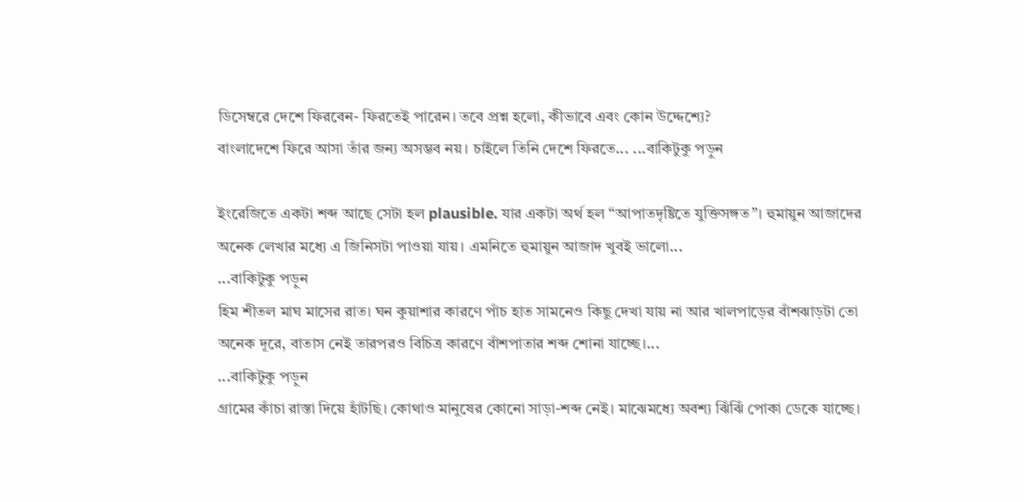ডিসেম্বরে দেশে ফিরবেন- ফিরতেই পারেন। তবে প্রশ্ন হলো, কীভাবে এবং কোন উদ্দেশ্যে?
বাংলাদেশে ফিরে আসা তাঁর জন্য অসম্ভব নয়। চাইলে তিনি দেশে ফিরতে... ...বাকিটুকু পড়ুন

ইংরেজিতে একটা শব্দ আছে সেটা হল plausible. যার একটা অর্থ হল “আপাতদৃষ্টিতে যুক্তিসঙ্গত”। হুমায়ুন আজাদের অনেক লেখার মধ্যে এ জিনিসটা পাওয়া যায়। এমনিতে হুমায়ুন আজাদ খুবই ভালো...
...বাকিটুকু পড়ুন
হিম শীতল মাঘ মাসের রাত। ঘন কুয়াশার কারণে পাঁচ হাত সামনেও কিছু দেখা যায় না আর খালপাড়ের বাঁশঝাড়টা তো অনেক দূরে, বাতাস নেই তারপরও বিচিত্র কারণে বাঁশপাতার শব্দ শোনা যাচ্ছে।...
...বাকিটুকু পড়ুন
গ্রামের কাঁচা রাস্তা দিয়ে হাঁটছি। কোথাও মানুষের কোনো সাড়া-শব্দ নেই। মাঝেমধ্যে অবশ্য ঝিঁঝিঁ পোকা ডেকে যাচ্ছে।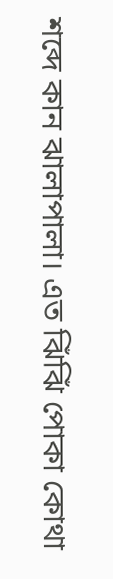শব্দে কান ঝালাপালা। এত ঝিঁঝিঁ পোকা কোথা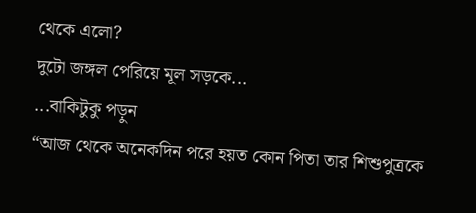থেকে এলো?
দুটো জঙ্গল পেরিয়ে মূল সড়কে...
...বাকিটুকু পড়ুন
“আজ থেকে অনেকদিন পরে হয়ত কোন পিতা তার শিশুপুত্রকে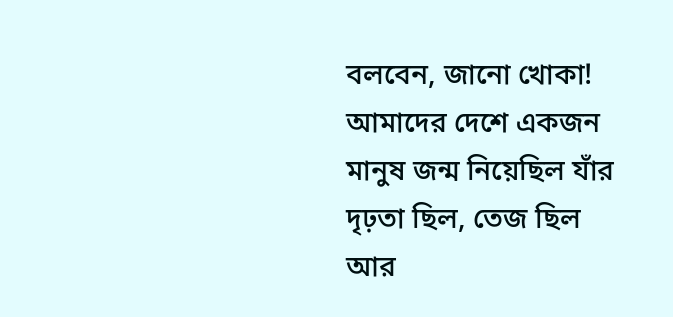বলবেন, জানো খোকা! আমাদের দেশে একজন মানুষ জন্ম নিয়েছিল যাঁর দৃঢ়তা ছিল, তেজ ছিল আর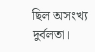ছিল অসংখ্য দুর্বলতা।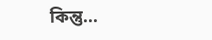কিন্তু...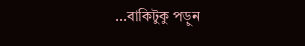...বাকিটুকু পড়ুন